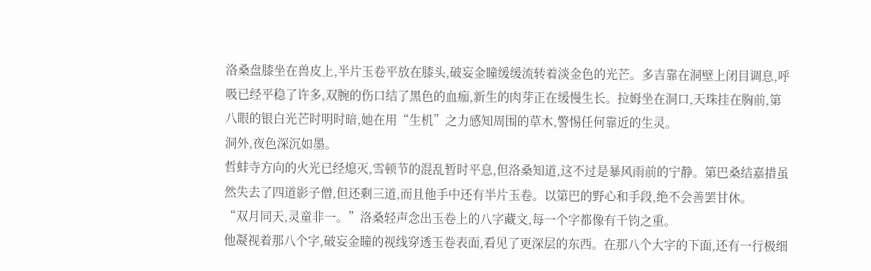洛桑盘膝坐在兽皮上,半片玉卷平放在膝头,破妄金瞳缓缓流转着淡金色的光芒。多吉靠在洞壁上闭目调息,呼吸已经平稳了许多,双腕的伤口结了黑色的血痂,新生的肉芽正在缓慢生长。拉姆坐在洞口,天珠挂在胸前,第八眼的银白光芒时明时暗,她在用“生机”之力感知周围的草木,警惕任何靠近的生灵。
洞外,夜色深沉如墨。
哲蚌寺方向的火光已经熄灭,雪顿节的混乱暂时平息,但洛桑知道,这不过是暴风雨前的宁静。第巴桑结嘉措虽然失去了四道影子僧,但还剩三道,而且他手中还有半片玉卷。以第巴的野心和手段,绝不会善罢甘休。
“双月同天,灵童非一。”洛桑轻声念出玉卷上的八字藏文,每一个字都像有千钧之重。
他凝视着那八个字,破妄金瞳的视线穿透玉卷表面,看见了更深层的东西。在那八个大字的下面,还有一行极细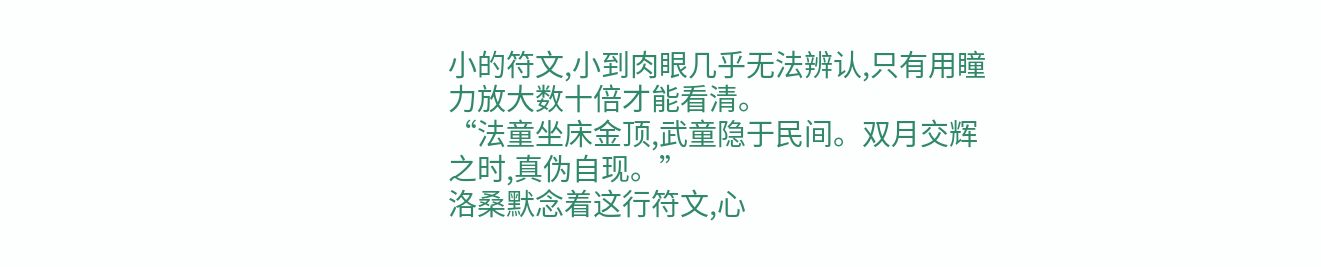小的符文,小到肉眼几乎无法辨认,只有用瞳力放大数十倍才能看清。
“法童坐床金顶,武童隐于民间。双月交辉之时,真伪自现。”
洛桑默念着这行符文,心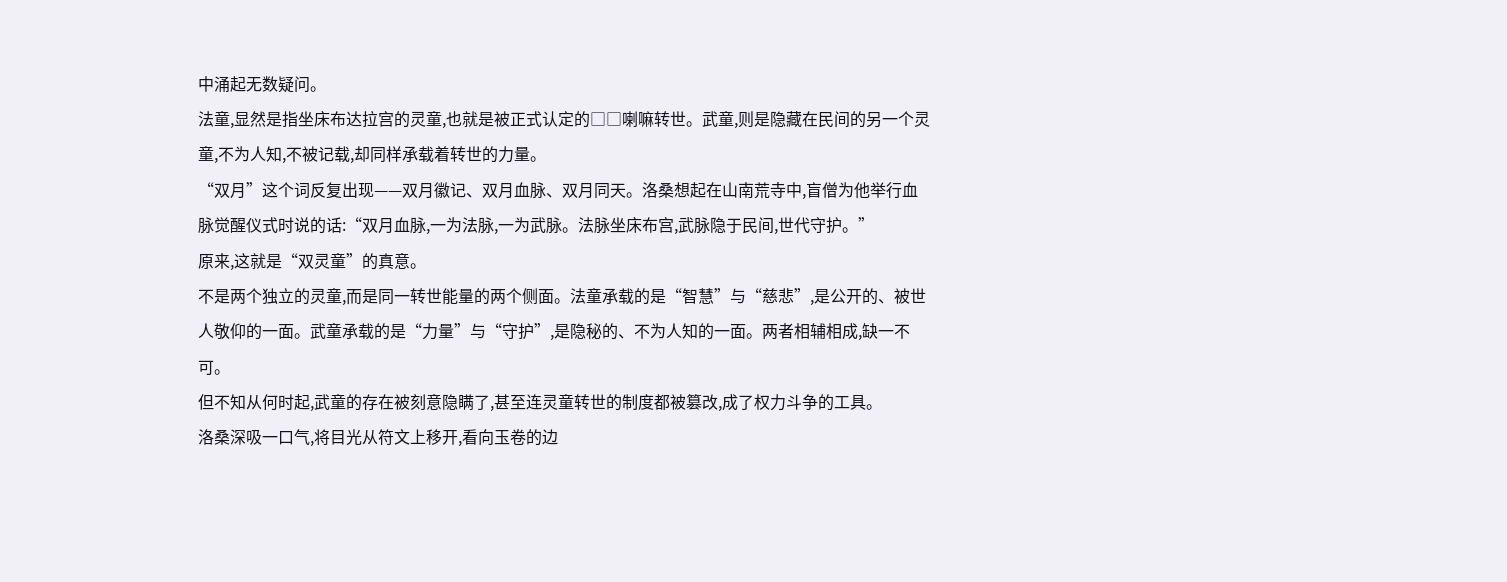中涌起无数疑问。
法童,显然是指坐床布达拉宫的灵童,也就是被正式认定的□□喇嘛转世。武童,则是隐藏在民间的另一个灵童,不为人知,不被记载,却同样承载着转世的力量。
“双月”这个词反复出现——双月徽记、双月血脉、双月同天。洛桑想起在山南荒寺中,盲僧为他举行血脉觉醒仪式时说的话:“双月血脉,一为法脉,一为武脉。法脉坐床布宫,武脉隐于民间,世代守护。”
原来,这就是“双灵童”的真意。
不是两个独立的灵童,而是同一转世能量的两个侧面。法童承载的是“智慧”与“慈悲”,是公开的、被世人敬仰的一面。武童承载的是“力量”与“守护”,是隐秘的、不为人知的一面。两者相辅相成,缺一不可。
但不知从何时起,武童的存在被刻意隐瞒了,甚至连灵童转世的制度都被篡改,成了权力斗争的工具。
洛桑深吸一口气,将目光从符文上移开,看向玉卷的边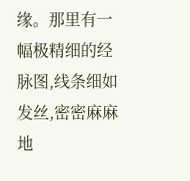缘。那里有一幅极精细的经脉图,线条细如发丝,密密麻麻地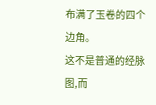布满了玉卷的四个边角。
这不是普通的经脉图,而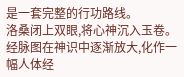是一套完整的行功路线。
洛桑闭上双眼,将心神沉入玉卷。经脉图在神识中逐渐放大,化作一幅人体经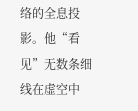络的全息投影。他“看见”无数条细线在虚空中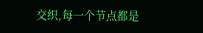交织,每一个节点都是